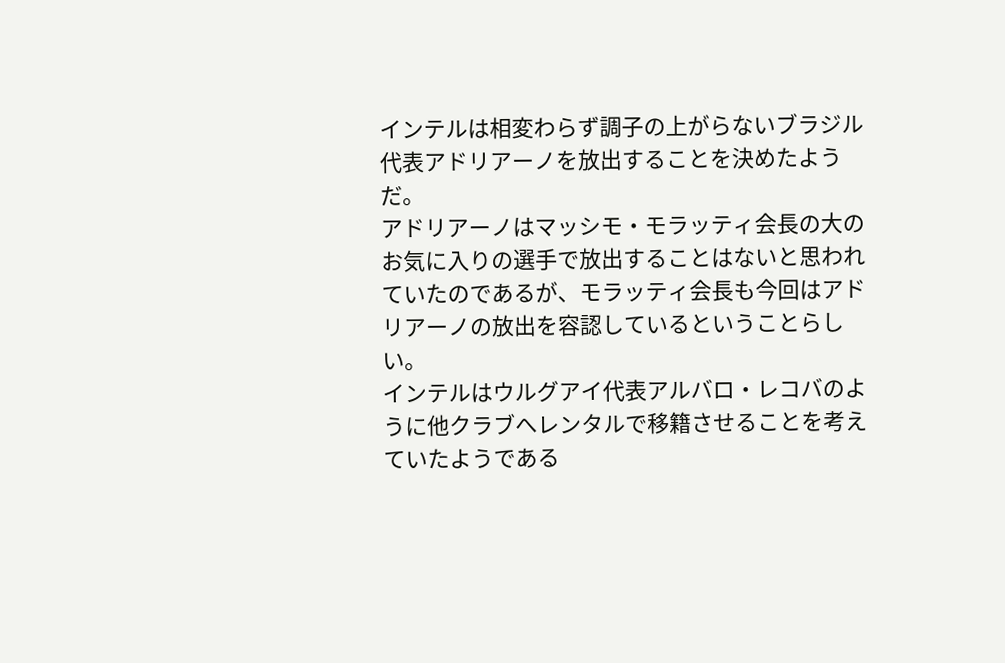インテルは相変わらず調子の上がらないブラジル代表アドリアーノを放出することを決めたようだ。
アドリアーノはマッシモ・モラッティ会長の大のお気に入りの選手で放出することはないと思われていたのであるが、モラッティ会長も今回はアドリアーノの放出を容認しているということらしい。
インテルはウルグアイ代表アルバロ・レコバのように他クラブへレンタルで移籍させることを考えていたようである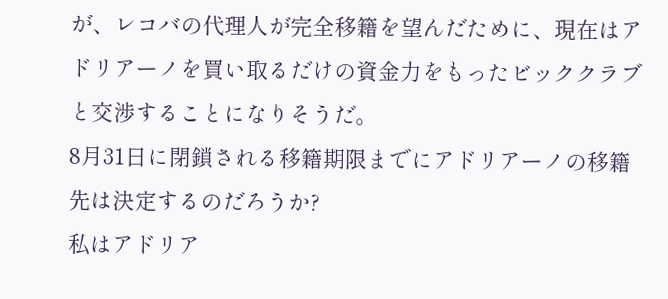が、レコバの代理人が完全移籍を望んだために、現在はアドリアーノを買い取るだけの資金力をもったビッククラブと交渉することになりそうだ。
8月31日に閉鎖される移籍期限までにアドリアーノの移籍先は決定するのだろうか?
私はアドリア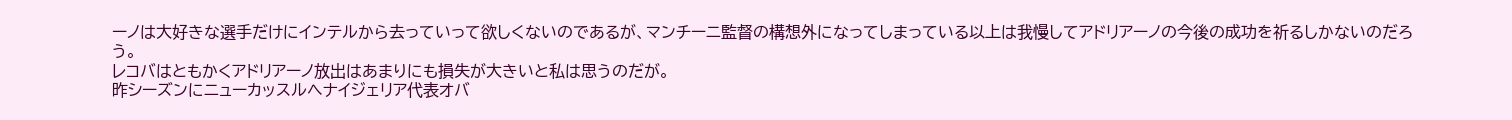ーノは大好きな選手だけにインテルから去っていって欲しくないのであるが、マンチーニ監督の構想外になってしまっている以上は我慢してアドリアーノの今後の成功を祈るしかないのだろう。
レコバはともかくアドリアーノ放出はあまりにも損失が大きいと私は思うのだが。
昨シーズンにニューカッスルへナイジェリア代表オバ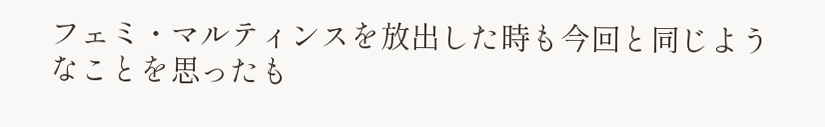フェミ・マルティンスを放出した時も今回と同じようなことを思ったも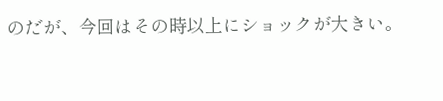のだが、今回はその時以上にショックが大きい。